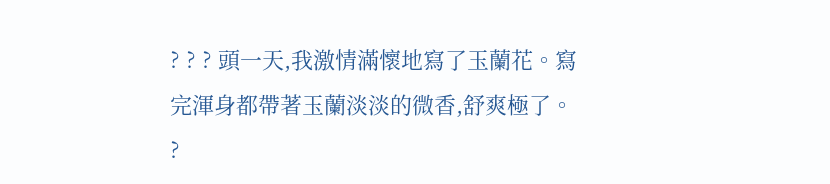? ? ? 頭一天,我激情滿懷地寫了玉蘭花。寫完渾身都帶著玉蘭淡淡的微香,舒爽極了。
?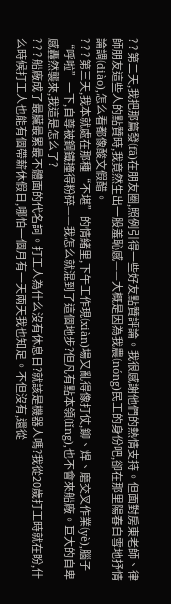? ? 第二天,我把那篇發(fā)在朋友圈,照例引得一些好友點贊評論。我很感謝他們的熱情支持。但面對房東老師、律師朋友這些人的點贊時,我竟然生出一股羞恥感——大概是因為我農(nóng)民工的身份吧,卻在那里陽春白雪地抒情論調(diào),怎么看都像酸文假醋。
? ? ? 第三天,我本就處在那種“不堪”的情緒里,下午工作現(xiàn)場又亂得像打仗,鉚、焊、磨交叉作業(yè),腦子“呼啦”一下,自尊被鋼鐵撞得粉碎——我怎么就混到了這個地步?但凡有點本領(lǐng),也不會來船廠。巨大的自卑感轟然襲來,我這是怎么了?
? ? ? 船廠成了最臟最累最不體面的代名詞。打工人為什么沒有休息日?就該是機器人嗎?我從20歲打工時就在盼,什么時候打工人也能有個帶薪休假日,哪怕一個月有一天兩天我也知足。不但沒有,還從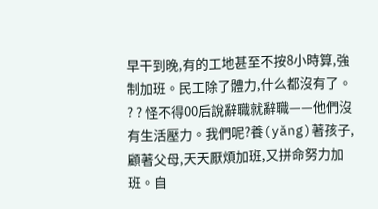早干到晚,有的工地甚至不按8小時算,強制加班。民工除了體力,什么都沒有了。
? ? 怪不得00后說辭職就辭職——他們沒有生活壓力。我們呢?養(yǎng)著孩子,顧著父母,天天厭煩加班,又拼命努力加班。自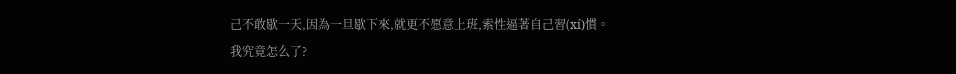己不敢歇一天,因為一旦歇下來,就更不愿意上班,索性逼著自己習(xí)慣。
我究竟怎么了?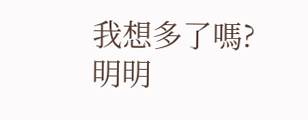我想多了嗎?明明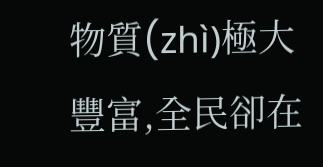物質(zhì)極大豐富,全民卻在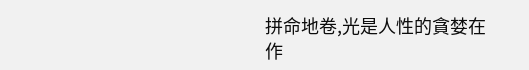拼命地卷,光是人性的貪婪在作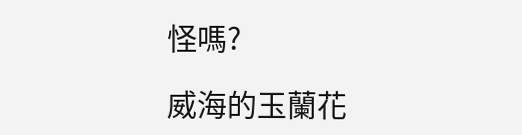怪嗎?

威海的玉蘭花